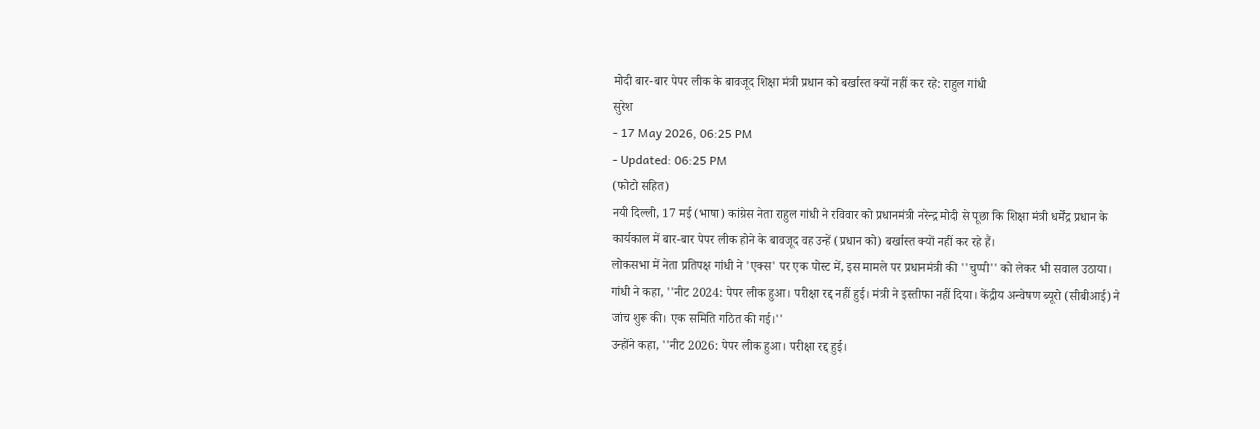मोदी बार-बार पेपर लीक के बावजूद शिक्षा मंत्री प्रधान को बर्खास्त क्यों नहीं कर रहे: राहुल गांधी
सुरेश
- 17 May 2026, 06:25 PM
- Updated: 06:25 PM
(फोटो सहित)
नयी दिल्ली, 17 मई (भाषा) कांग्रेस नेता राहुल गांधी ने रविवार को प्रधानमंत्री नरेन्द्र मोदी से पूछा कि शिक्षा मंत्री धर्मेंद्र प्रधान के कार्यकाल में बार-बार पेपर लीक होने के बावजूद वह उन्हें (प्रधान को) बर्खास्त क्यों नहीं कर रहे हैं।
लोकसभा में नेता प्रतिपक्ष गांधी ने 'एक्स' पर एक पोस्ट में, इस मामले पर प्रधानमंत्री की ''चुप्पी'' को लेकर भी सवाल उठाया। गांधी ने कहा, ''नीट 2024: पेपर लीक हुआ। परीक्षा रद्द नहीं हुई। मंत्री ने इस्तीफा नहीं दिया। केंद्रीय अन्वेषण ब्यूरो (सीबीआई) ने जांच शुरू की। एक समिति गठित की गई।''
उन्होंने कहा, ''नीट 2026: पेपर लीक हुआ। परीक्षा रद्द हुई।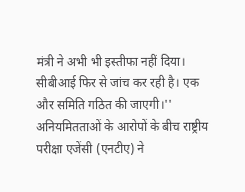मंत्री ने अभी भी इस्तीफा नहीं दिया। सीबीआई फिर से जांच कर रही है। एक और समिति गठित की जाएगी।''
अनियमितताओं के आरोपों के बीच राष्ट्रीय परीक्षा एजेंसी (एनटीए) ने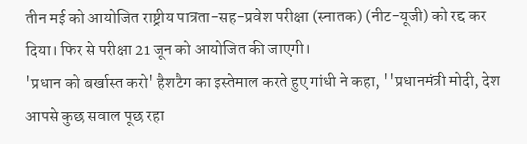तीन मई को आयोजित राष्ट्रीय पात्रता-सह-प्रवेश परीक्षा (स्नातक) (नीट-यूजी) को रद्द कर दिया। फिर से परीक्षा 21 जून को आयोजित की जाएगी।
'प्रधान को बर्खास्त करो' हैशटैग का इस्तेमाल करते हुए गांधी ने कहा, ''प्रधानमंत्री मोदी, देश आपसे कुछ सवाल पूछ रहा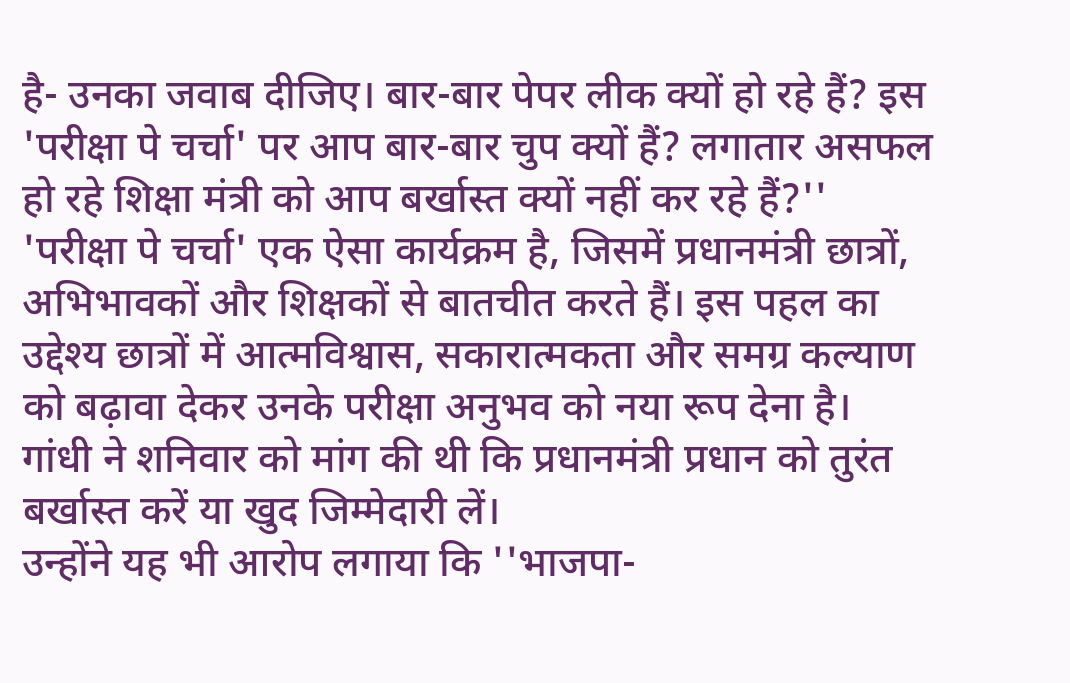है- उनका जवाब दीजिए। बार-बार पेपर लीक क्यों हो रहे हैं? इस 'परीक्षा पे चर्चा' पर आप बार-बार चुप क्यों हैं? लगातार असफल हो रहे शिक्षा मंत्री को आप बर्खास्त क्यों नहीं कर रहे हैं?''
'परीक्षा पे चर्चा' एक ऐसा कार्यक्रम है, जिसमें प्रधानमंत्री छात्रों, अभिभावकों और शिक्षकों से बातचीत करते हैं। इस पहल का उद्देश्य छात्रों में आत्मविश्वास, सकारात्मकता और समग्र कल्याण को बढ़ावा देकर उनके परीक्षा अनुभव को नया रूप देना है।
गांधी ने शनिवार को मांग की थी कि प्रधानमंत्री प्रधान को तुरंत बर्खास्त करें या खुद जिम्मेदारी लें।
उन्होंने यह भी आरोप लगाया कि ''भाजपा-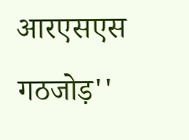आरएसएस गठजोड़''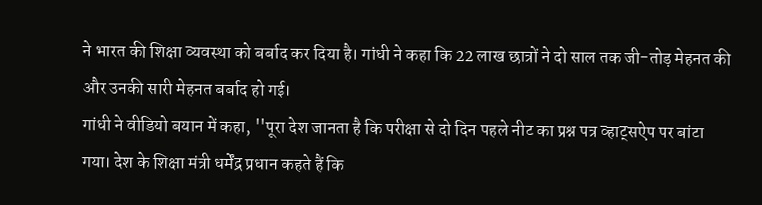ने भारत की शिक्षा व्यवस्था को बर्बाद कर दिया है। गांधी ने कहा कि 22 लाख छात्रों ने दो साल तक जी-तोड़ मेहनत की और उनकी सारी मेहनत बर्बाद हो गई।
गांधी ने वीडियो बयान में कहा, ''पूरा देश जानता है कि परीक्षा से दो दिन पहले नीट का प्रश्न पत्र व्हाट्सऐप पर बांटा गया। देश के शिक्षा मंत्री धर्मेंद्र प्रधान कहते हैं कि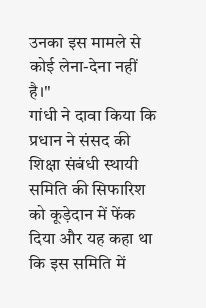उनका इस मामले से कोई लेना-देना नहीं है।''
गांधी ने दावा किया कि प्रधान ने संसद की शिक्षा संबंधी स्थायी समिति की सिफारिश को कूड़ेदान में फेंक दिया और यह कहा था कि इस समिति में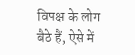विपक्ष के लोग बैठे हैं, ऐसे में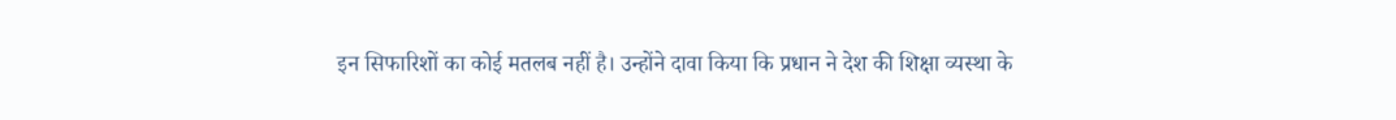इन सिफारिशों का कोई मतलब नहीं है। उन्होंने दावा किया कि प्रधान ने देश की शिक्षा व्यस्था के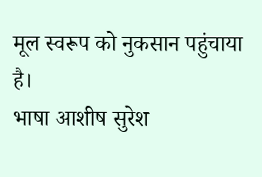मूल स्वरूप को नुकसान पहुंचाया है।
भाषा आशीष सुरेश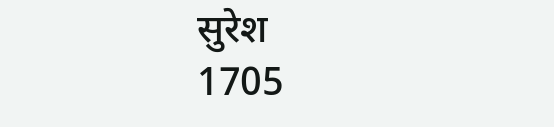सुरेश
1705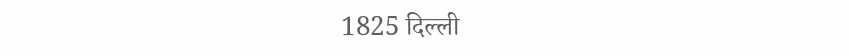1825 दिल्ली